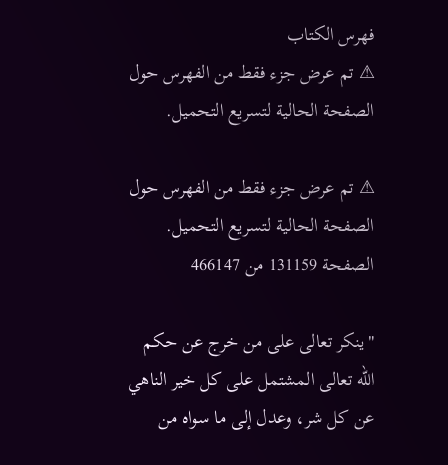فهرس الكتاب
⚠ تم عرض جزء فقط من الفهرس حول الصفحة الحالية لتسريع التحميل.

⚠ تم عرض جزء فقط من الفهرس حول الصفحة الحالية لتسريع التحميل.
الصفحة 131159 من 466147

"ينكر تعالى على من خرج عن حكم الله تعالى المشتمل على كل خير الناهي عن كل شر، وعدل إلى ما سواه من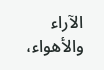الآراء والأهواء،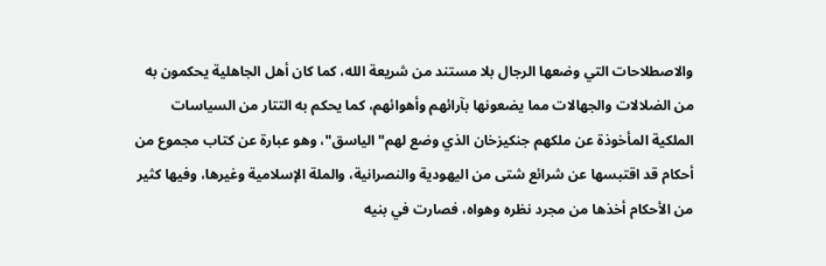والاصطلاحات التي وضعها الرجال بلا مستند من شريعة الله، كما كان أهل الجاهلية يحكمون به من الضلالات والجهالات مما يضعونها بآرائهم وأهوائهم، كما يحكم به التتار من السياسات الملكية المأخوذة عن ملكهم جنكيزخان الذي وضع لهم"الياسق"، وهو عبارة عن كتاب مجموع من أحكام قد اقتبسها عن شرائع شتى من اليهودية والنصرانية، والملة الإسلامية وغيرها، وفيها كثير من الأحكام أخذها من مجرد نظره وهواه، فصارت في بنيه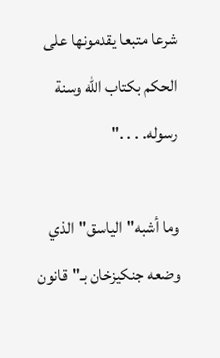شرعا متبعا يقدمونها على الحكم بكتاب الله وسنة رسوله. . . ."

وما أشبه"الياسق"الذي وضعه جنكيزخان بـ"قانون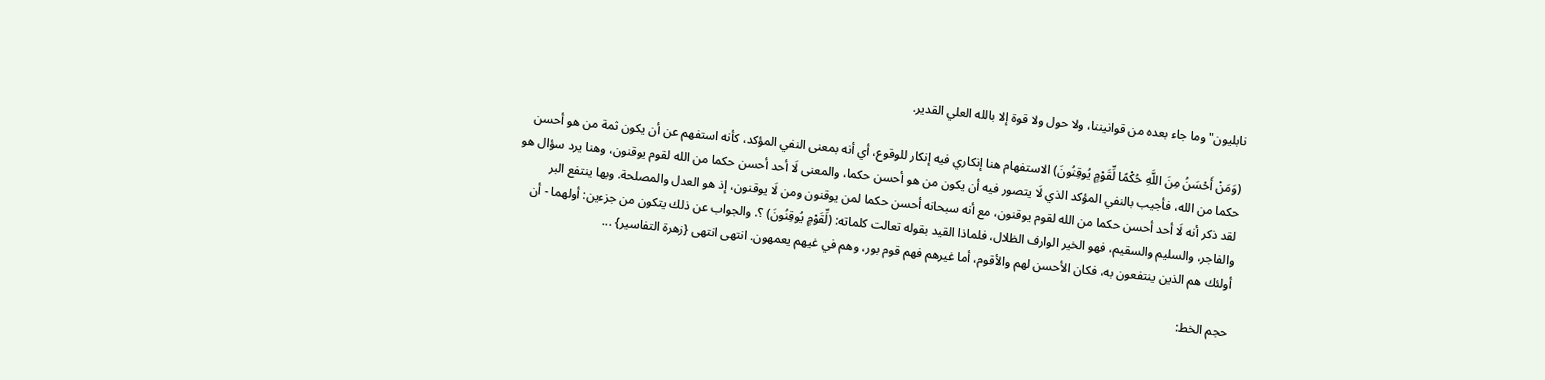نابليون"وما جاء بعده من قوانيننا، ولا حول ولا قوة إلا بالله العلي القدير.

(وَمَنْ أَحْسَنُ مِنَ اللَّهِ حُكْمًا لِّقَوْمٍ يُوقِنُونَ) الاستفهام هنا إنكاري فيه إنكار للوقوع، أي أنه بمعنى النفي المؤكد، كأنه استفهم عن أن يكون ثمة من هو أحسن حكما من الله، فأجيب بالنفي المؤكد الذي لَا يتصور فيه أن يكون من هو أحسن حكما، والمعنى لَا أحد أحسن حكما من الله لقوم يوقنون، وهنا يرد سؤال هو لقد ذكر أنه لَا أحد أحسن حكما من الله لقوم يوقنون، مع أنه سبحانه أحسن حكما لمن يوقنون ومن لَا يوقنون، إذ هو العدل والمصلحة. وبها ينتفع البر والفاجر، والسليم والسقيم، فهو الخير الوارف الظلال، فلماذا القيد بقوله تعالت كلماته: (لِّقَوْمٍ يُوقِنُونَ) ؟. والجواب عن ذلك يتكون من جزءين: أولهما - أن أولئك هم الذين ينتفعون به، فكان الأحسن لهم والأقوم، أما غيرهم فهم قوم بور، وهم في غيهم يعمهون. انتهى انتهى {زهرة التفاسير} ...

حجم الخط: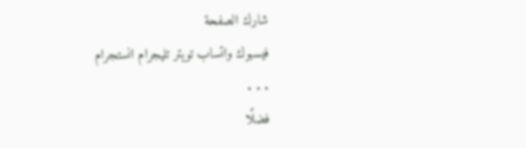شارك الصفحة
فيسبوك واتساب تويتر تليجرام انستجرام
. . .
فضلًا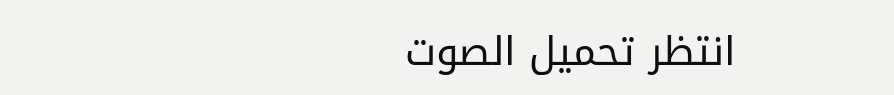انتظر تحميل الصوت